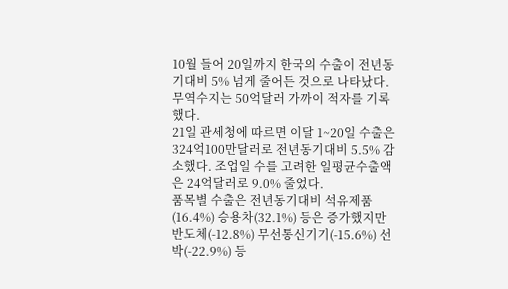10월 들어 20일까지 한국의 수출이 전년동기대비 5% 넘게 줄어든 것으로 나타났다. 무역수지는 50억달러 가까이 적자를 기록했다.
21일 관세청에 따르면 이달 1~20일 수출은 324억100만달러로 전년동기대비 5.5% 감소했다. 조업일 수를 고려한 일평균수출액은 24억달러로 9.0% 줄었다.
품목별 수출은 전년동기대비 석유제품(16.4%) 승용차(32.1%) 등은 증가했지만 반도체(-12.8%) 무선통신기기(-15.6%) 선박(-22.9%) 등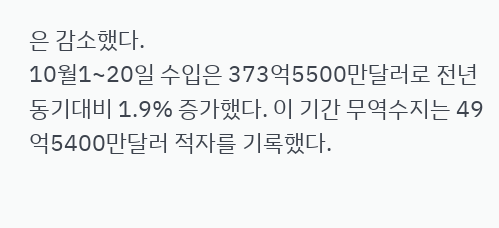은 감소했다.
10월1~20일 수입은 373억5500만달러로 전년동기대비 1.9% 증가했다. 이 기간 무역수지는 49억5400만달러 적자를 기록했다.